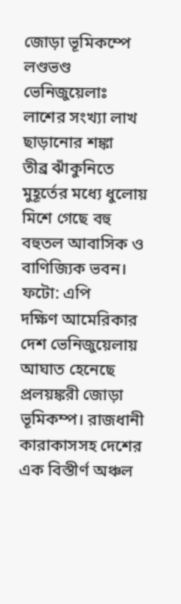জোড়া ভূমিকম্পে লণ্ডভণ্ড ভেনিজুয়েলাঃ লাশের সংখ্যা লাখ ছাড়ানোর শঙ্কা
তীব্র ঝাঁকুনিতে মুহূর্তের মধ্যে ধুলোয় মিশে গেছে বহু বহুতল আবাসিক ও বাণিজ্যিক ভবন।
ফটো: এপি
দক্ষিণ আমেরিকার দেশ ভেনিজুয়েলায় আঘাত হেনেছে প্রলয়ঙ্করী জোড়া ভূমিকম্প। রাজধানী কারাকাসসহ দেশের এক বিস্তীর্ণ অঞ্চল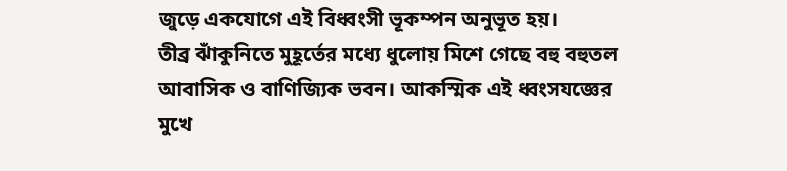জুড়ে একযোগে এই বিধ্বংসী ভূকম্পন অনুভূত হয়।
তীব্র ঝাঁকুনিতে মুহূর্তের মধ্যে ধুলোয় মিশে গেছে বহু বহুতল আবাসিক ও বাণিজ্যিক ভবন। আকস্মিক এই ধ্বংসযজ্ঞের মুখে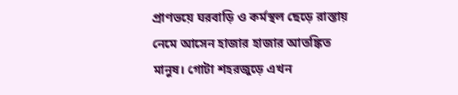প্রাণভয়ে ঘরবাড়ি ও কর্মস্থল ছেড়ে রাস্তায় নেমে আসেন হাজার হাজার আতঙ্কিত মানুষ। গোটা শহরজুড়ে এখন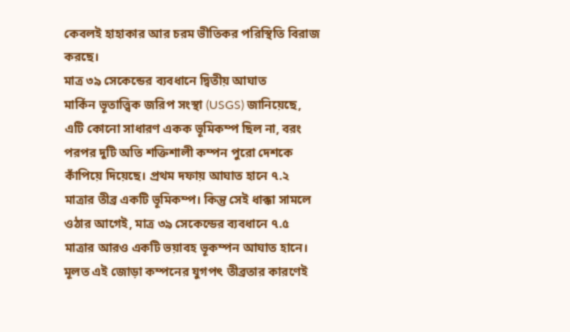কেবলই হাহাকার আর চরম ভীতিকর পরিস্থিতি বিরাজ করছে।
মাত্র ৩৯ সেকেন্ডের ব্যবধানে দ্বিতীয় আঘাত
মার্কিন ভূতাত্ত্বিক জরিপ সংস্থা (USGS) জানিয়েছে, এটি কোনো সাধারণ একক ভূমিকম্প ছিল না, বরং পরপর দুটি অতি শক্তিশালী কম্পন পুরো দেশকে কাঁপিয়ে দিয়েছে। প্রথম দফায় আঘাত হানে ৭.২ মাত্রার তীব্র একটি ভূমিকম্প। কিন্তু সেই ধাক্কা সামলে ওঠার আগেই, মাত্র ৩৯ সেকেন্ডের ব্যবধানে ৭.৫ মাত্রার আরও একটি ভয়াবহ ভূকম্পন আঘাত হানে। মূলত এই জোড়া কম্পনের যুগপৎ তীব্রতার কারণেই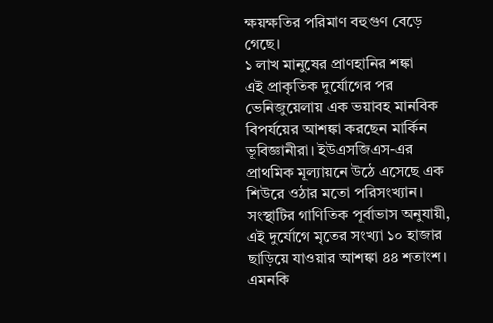ক্ষয়ক্ষতির পরিমাণ বহুগুণ বেড়ে গেছে।
১ লাখ মানুষের প্রাণহানির শঙ্কা
এই প্রাকৃতিক দুর্যোগের পর ভেনিজুয়েলায় এক ভয়াবহ মানবিক বিপর্যয়ের আশঙ্কা করছেন মার্কিন ভূবিজ্ঞানীরা। ইউএসজিএস-এর প্রাথমিক মূল্যায়নে উঠে এসেছে এক শিউরে ওঠার মতো পরিসংখ্যান। সংস্থাটির গাণিতিক পূর্বাভাস অনুযায়ী, এই দুর্যোগে মৃতের সংখ্যা ১০ হাজার ছাড়িয়ে যাওয়ার আশঙ্কা ৪৪ শতাংশ। এমনকি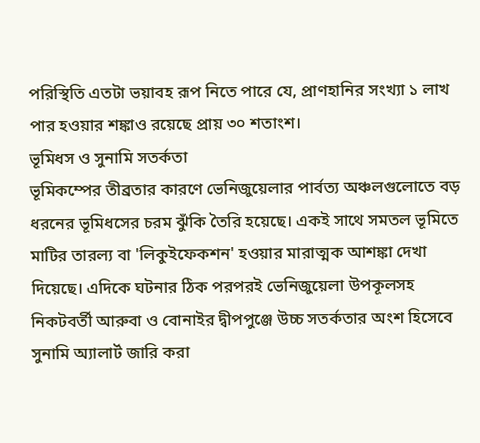পরিস্থিতি এতটা ভয়াবহ রূপ নিতে পারে যে, প্রাণহানির সংখ্যা ১ লাখ পার হওয়ার শঙ্কাও রয়েছে প্রায় ৩০ শতাংশ।
ভূমিধস ও সুনামি সতর্কতা
ভূমিকম্পের তীব্রতার কারণে ভেনিজুয়েলার পার্বত্য অঞ্চলগুলোতে বড় ধরনের ভূমিধসের চরম ঝুঁকি তৈরি হয়েছে। একই সাথে সমতল ভূমিতে মাটির তারল্য বা 'লিকুইফেকশন' হওয়ার মারাত্মক আশঙ্কা দেখা দিয়েছে। এদিকে ঘটনার ঠিক পরপরই ভেনিজুয়েলা উপকূলসহ নিকটবর্তী আরুবা ও বোনাইর দ্বীপপুঞ্জে উচ্চ সতর্কতার অংশ হিসেবে সুনামি অ্যালার্ট জারি করা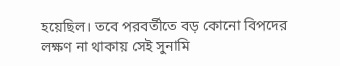হয়েছিল। তবে পরবর্তীতে বড় কোনো বিপদের লক্ষণ না থাকায় সেই সুনামি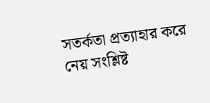সতর্কতা প্রত্যাহার করে নেয় সংশ্লিষ্ট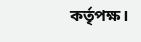কর্তৃপক্ষ।